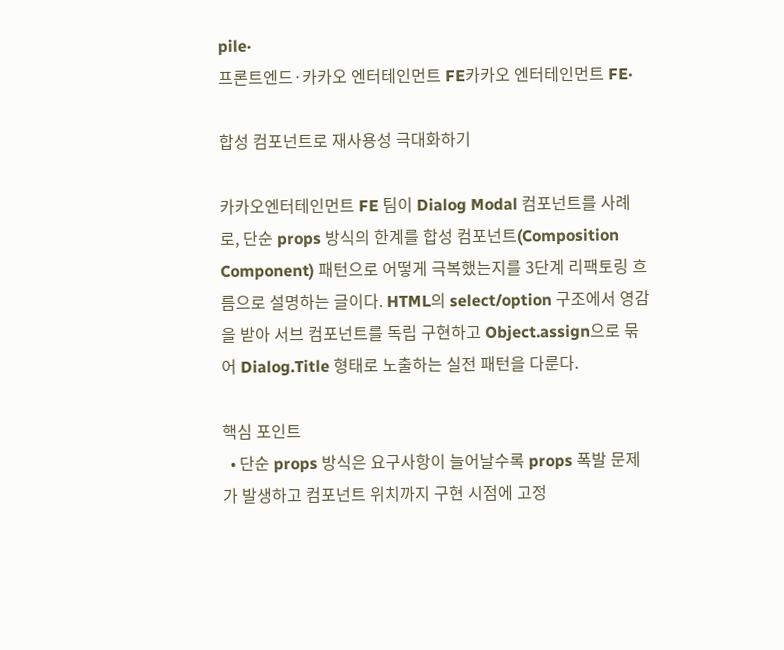pile·
프론트엔드·카카오 엔터테인먼트 FE카카오 엔터테인먼트 FE·

합성 컴포넌트로 재사용성 극대화하기

카카오엔터테인먼트 FE 팀이 Dialog Modal 컴포넌트를 사례로, 단순 props 방식의 한계를 합성 컴포넌트(Composition Component) 패턴으로 어떻게 극복했는지를 3단계 리팩토링 흐름으로 설명하는 글이다. HTML의 select/option 구조에서 영감을 받아 서브 컴포넌트를 독립 구현하고 Object.assign으로 묶어 Dialog.Title 형태로 노출하는 실전 패턴을 다룬다.

핵심 포인트
  • 단순 props 방식은 요구사항이 늘어날수록 props 폭발 문제가 발생하고 컴포넌트 위치까지 구현 시점에 고정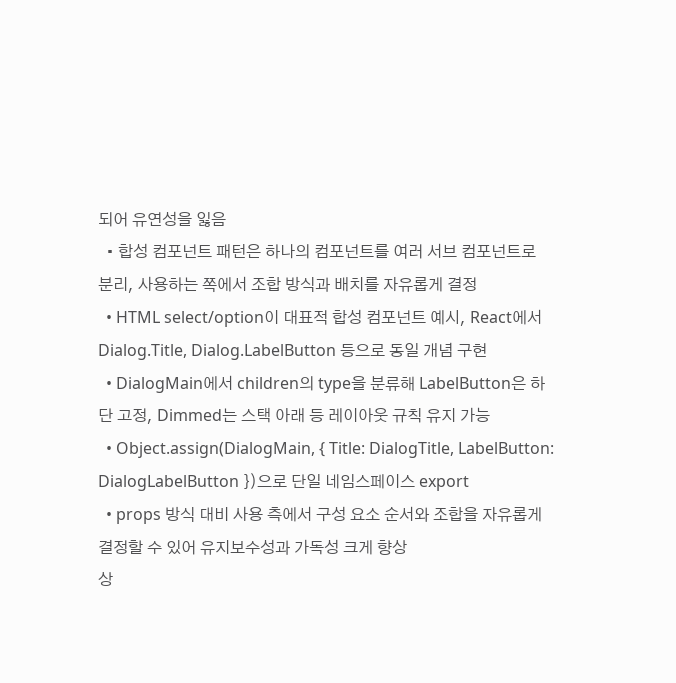되어 유연성을 잃음
  • 합성 컴포넌트 패턴은 하나의 컴포넌트를 여러 서브 컴포넌트로 분리, 사용하는 쪽에서 조합 방식과 배치를 자유롭게 결정
  • HTML select/option이 대표적 합성 컴포넌트 예시, React에서 Dialog.Title, Dialog.LabelButton 등으로 동일 개념 구현
  • DialogMain에서 children의 type을 분류해 LabelButton은 하단 고정, Dimmed는 스택 아래 등 레이아웃 규칙 유지 가능
  • Object.assign(DialogMain, { Title: DialogTitle, LabelButton: DialogLabelButton })으로 단일 네임스페이스 export
  • props 방식 대비 사용 측에서 구성 요소 순서와 조합을 자유롭게 결정할 수 있어 유지보수성과 가독성 크게 향상
상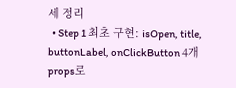세 정리
  • Step 1 최초 구현: isOpen, title, buttonLabel, onClickButton 4개 props로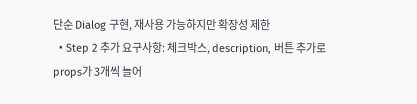단순 Dialog 구현, 재사용 가능하지만 확장성 제한
  • Step 2 추가 요구사항: 체크박스, description, 버튼 추가로 props가 3개씩 늘어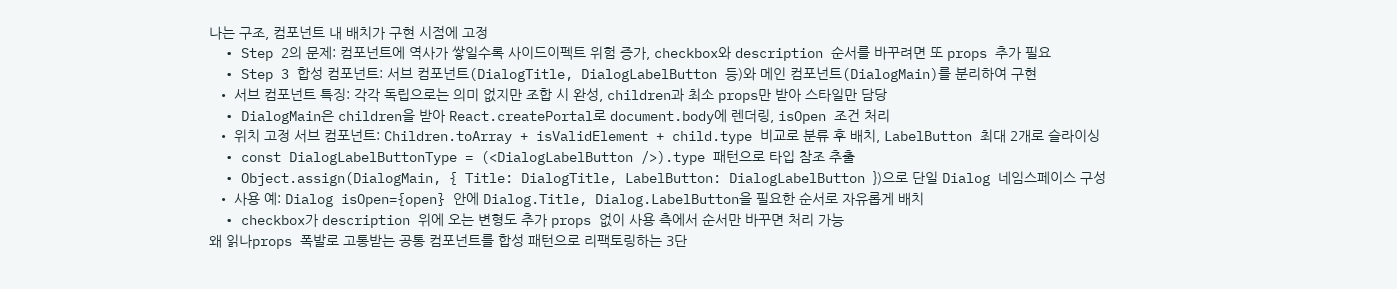나는 구조, 컴포넌트 내 배치가 구현 시점에 고정
  • Step 2의 문제: 컴포넌트에 역사가 쌓일수록 사이드이펙트 위험 증가, checkbox와 description 순서를 바꾸려면 또 props 추가 필요
  • Step 3 합성 컴포넌트: 서브 컴포넌트(DialogTitle, DialogLabelButton 등)와 메인 컴포넌트(DialogMain)를 분리하여 구현
  • 서브 컴포넌트 특징: 각각 독립으로는 의미 없지만 조합 시 완성, children과 최소 props만 받아 스타일만 담당
  • DialogMain은 children을 받아 React.createPortal로 document.body에 렌더링, isOpen 조건 처리
  • 위치 고정 서브 컴포넌트: Children.toArray + isValidElement + child.type 비교로 분류 후 배치, LabelButton 최대 2개로 슬라이싱
  • const DialogLabelButtonType = (<DialogLabelButton />).type 패턴으로 타입 참조 추출
  • Object.assign(DialogMain, { Title: DialogTitle, LabelButton: DialogLabelButton })으로 단일 Dialog 네임스페이스 구성
  • 사용 예: Dialog isOpen={open} 안에 Dialog.Title, Dialog.LabelButton을 필요한 순서로 자유롭게 배치
  • checkbox가 description 위에 오는 변형도 추가 props 없이 사용 측에서 순서만 바꾸면 처리 가능
왜 읽나props 폭발로 고통받는 공통 컴포넌트를 합성 패턴으로 리팩토링하는 3단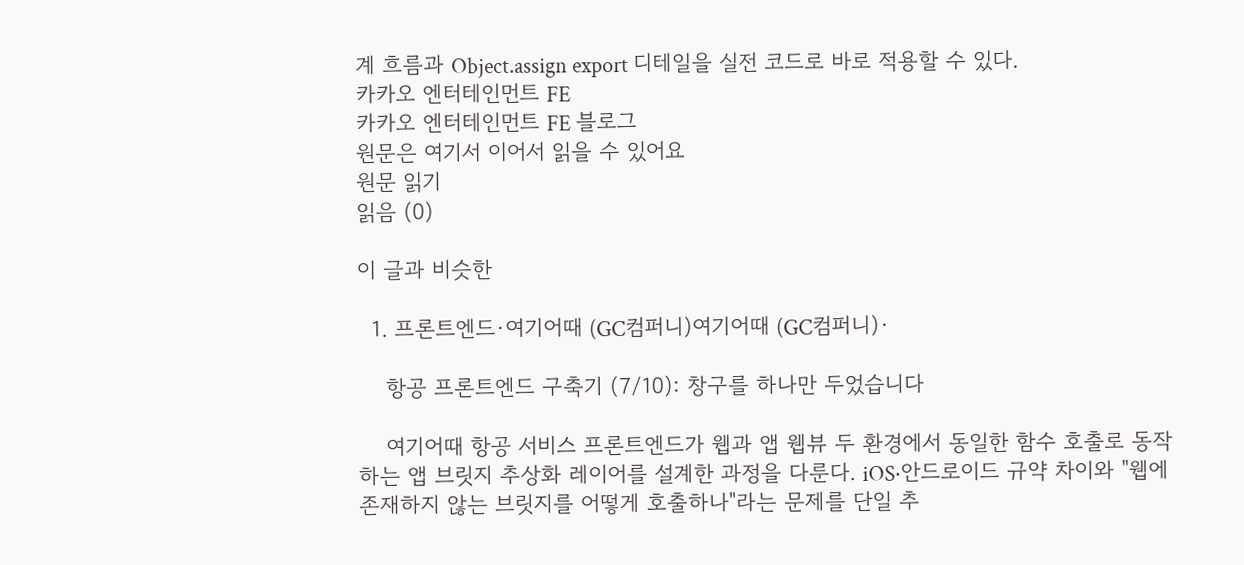계 흐름과 Object.assign export 디테일을 실전 코드로 바로 적용할 수 있다.
카카오 엔터테인먼트 FE
카카오 엔터테인먼트 FE 블로그
원문은 여기서 이어서 읽을 수 있어요
원문 읽기
읽음 (0)

이 글과 비슷한

  1. 프론트엔드·여기어때 (GC컴퍼니)여기어때 (GC컴퍼니)·

    항공 프론트엔드 구축기 (7/10): 창구를 하나만 두었습니다

    여기어때 항공 서비스 프론트엔드가 웹과 앱 웹뷰 두 환경에서 동일한 함수 호출로 동작하는 앱 브릿지 추상화 레이어를 설계한 과정을 다룬다. iOS·안드로이드 규약 차이와 "웹에 존재하지 않는 브릿지를 어떻게 호출하나"라는 문제를 단일 추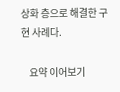상화 층으로 해결한 구현 사례다.

    요약 이어보기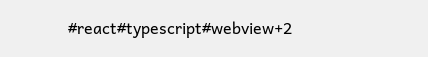#react#typescript#webview+2